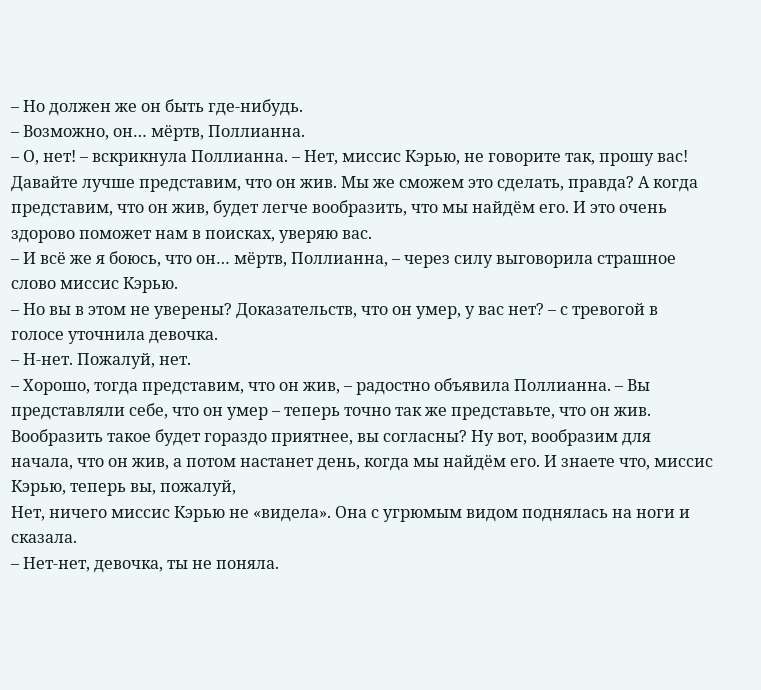– Но должен же он быть где-нибудь.
– Возможно, он… мёртв, Поллианна.
– О, нет! – вскрикнула Поллианна. – Нет, миссис Кэрью, не говорите так, прошу вас! Давайте лучше представим, что он жив. Мы же сможем это сделать, правда? А когда представим, что он жив, будет легче вообразить, что мы найдём его. И это очень здорово поможет нам в поисках, уверяю вас.
– И всё же я боюсь, что он… мёртв, Поллианна, – через силу выговорила страшное слово миссис Кэрью.
– Но вы в этом не уверены? Доказательств, что он умер, у вас нет? – с тревогой в голосе уточнила девочка.
– Н-нет. Пожалуй, нет.
– Хорошо, тогда представим, что он жив, – радостно объявила Поллианна. – Вы представляли себе, что он умер – теперь точно так же представьте, что он жив. Вообразить такое будет гораздо приятнее, вы согласны? Ну вот, вообразим для начала, что он жив, а потом настанет день, когда мы найдём его. И знаете что, миссис Кэрью, теперь вы, пожалуй,
Нет, ничего миссис Кэрью не «видела». Она с угрюмым видом поднялась на ноги и сказала.
– Нет-нет, девочка, ты не поняла.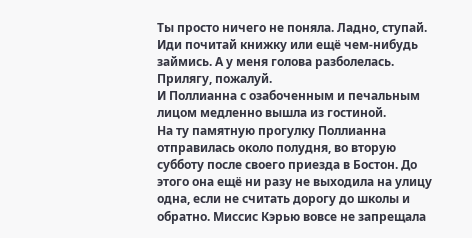Ты просто ничего не поняла. Ладно, ступай. Иди почитай книжку или ещё чем-нибудь займись. А у меня голова разболелась. Прилягу, пожалуй.
И Поллианна с озабоченным и печальным лицом медленно вышла из гостиной.
На ту памятную прогулку Поллианна отправилась около полудня, во вторую субботу после своего приезда в Бостон. До этого она ещё ни разу не выходила на улицу одна, если не считать дорогу до школы и обратно. Миссис Кэрью вовсе не запрещала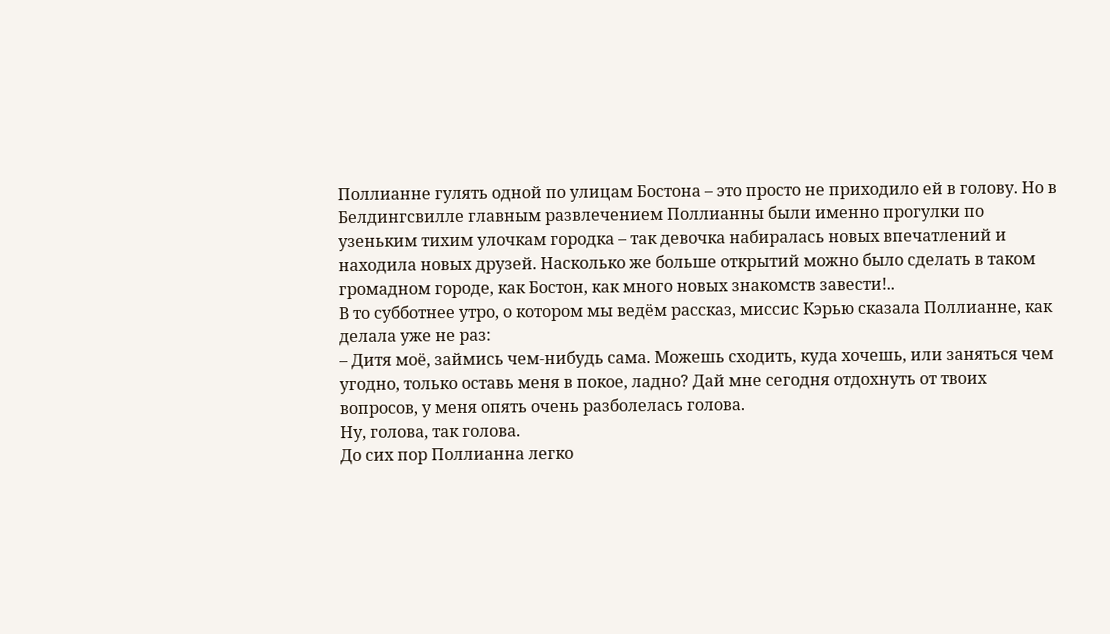Поллианне гулять одной по улицам Бостона – это просто не приходило ей в голову. Но в Белдингсвилле главным развлечением Поллианны были именно прогулки по узеньким тихим улочкам городка – так девочка набиралась новых впечатлений и находила новых друзей. Насколько же больше открытий можно было сделать в таком громадном городе, как Бостон, как много новых знакомств завести!..
В то субботнее утро, о котором мы ведём рассказ, миссис Кэрью сказала Поллианне, как делала уже не раз:
– Дитя моё, займись чем-нибудь сама. Можешь сходить, куда хочешь, или заняться чем угодно, только оставь меня в покое, ладно? Дай мне сегодня отдохнуть от твоих вопросов, у меня опять очень разболелась голова.
Ну, голова, так голова.
До сих пор Поллианна легко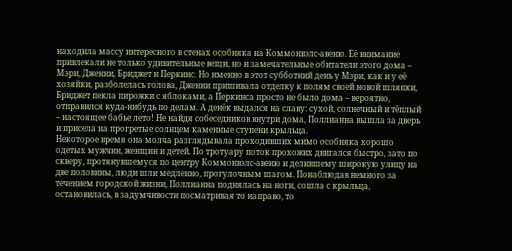находила массу интересного в стенах особняка на Коммонвэлс-авеню. Её внимание привлекали не только удивительные вещи, но и замечательные обитатели этого дома – Мэри, Дженни, Бриджет и Перкинс. Но именно в этот субботний день у Мэри, как и у её хозяйки, разболелась голова, Дженни пришивала отделку к полям своей новой шляпки, Бриджет пекла пирожки с яблоками, а Перкинса просто не было дома – вероятно, отправился куда-нибудь по делам. А денёк выдался на славу: сухой, солнечный и тёплый – настоящее бабье лето! Не найдя собеседников внутри дома, Поллианна вышла за дверь и присела на прогретые солнцем каменные ступени крыльца.
Некоторое время она молча разглядывала проходивших мимо особняка хорошо одетых мужчин, женщин и детей. По тротуару поток прохожих двигался быстро, зато по скверу, протянувшемуся по центру Коммонвэлс-авеню и делившему широкую улицу на две половины, люди шли медленно, прогулочным шагом. Понаблюдав немного за течением городской жизни, Поллианна поднялась на ноги, сошла с крыльца, остановилась, в задумчивости посматривая то направо, то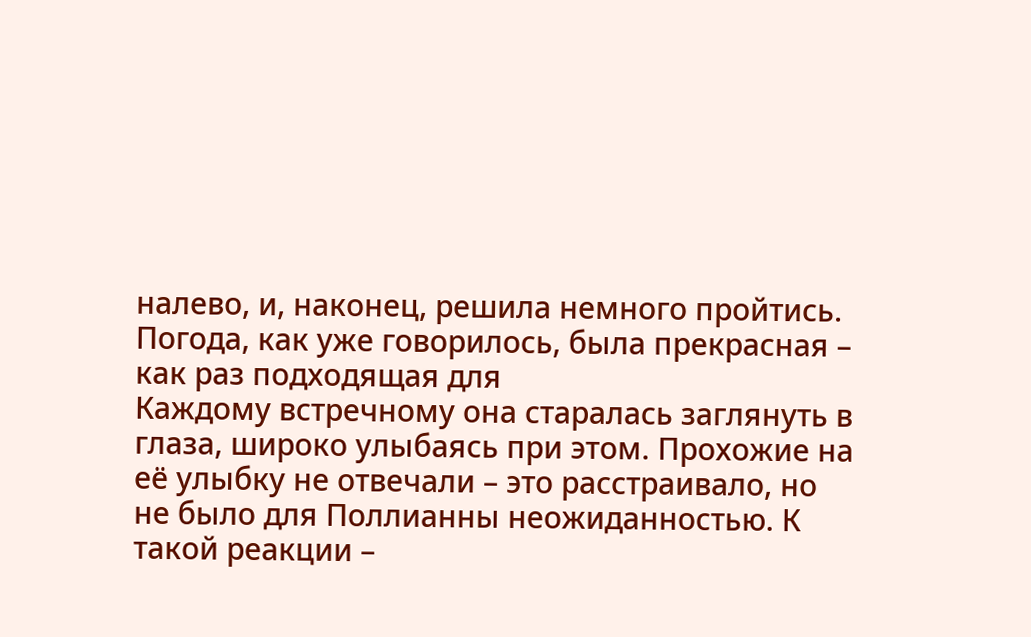налево, и, наконец, решила немного пройтись.
Погода, как уже говорилось, была прекрасная – как раз подходящая для
Каждому встречному она старалась заглянуть в глаза, широко улыбаясь при этом. Прохожие на её улыбку не отвечали – это расстраивало, но не было для Поллианны неожиданностью. К такой реакции –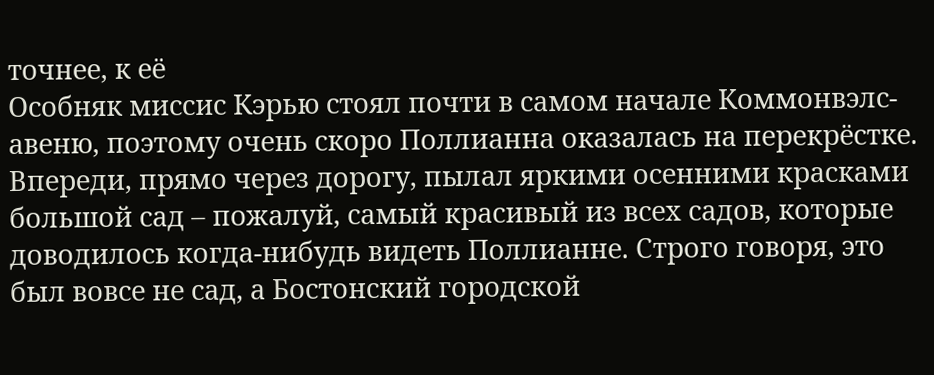точнее, к её
Особняк миссис Кэрью стоял почти в самом начале Коммонвэлс-авеню, поэтому очень скоро Поллианна оказалась на перекрёстке. Впереди, прямо через дорогу, пылал яркими осенними красками большой сад – пожалуй, самый красивый из всех садов, которые доводилось когда-нибудь видеть Поллианне. Строго говоря, это был вовсе не сад, а Бостонский городской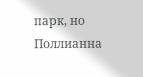парк, но Поллианна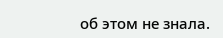об этом не знала.